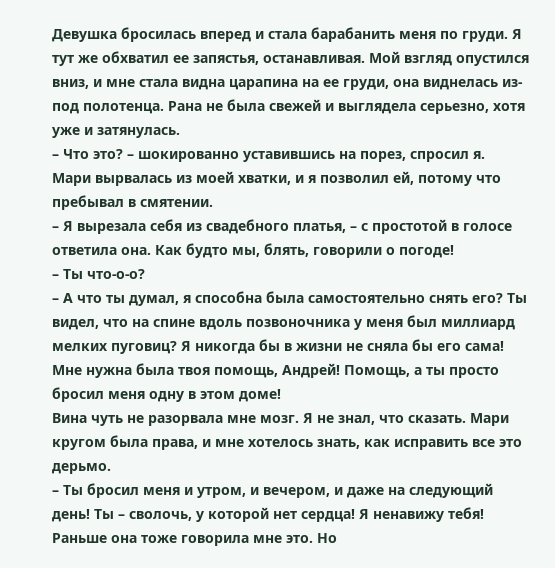Девушка бросилась вперед и стала барабанить меня по груди. Я тут же обхватил ее запястья, останавливая. Мой взгляд опустился вниз, и мне стала видна царапина на ее груди, она виднелась из-под полотенца. Рана не была свежей и выглядела серьезно, хотя уже и затянулась.
– Что это? – шокированно уставившись на порез, спросил я.
Мари вырвалась из моей хватки, и я позволил ей, потому что пребывал в смятении.
– Я вырезала себя из свадебного платья, – с простотой в голосе ответила она. Как будто мы, блять, говорили о погоде!
– Ты что-о-о?
– А что ты думал, я способна была самостоятельно снять его? Ты видел, что на спине вдоль позвоночника у меня был миллиард мелких пуговиц? Я никогда бы в жизни не сняла бы его сама! Мне нужна была твоя помощь, Андрей! Помощь, а ты просто бросил меня одну в этом доме!
Вина чуть не разорвала мне мозг. Я не знал, что сказать. Мари кругом была права, и мне хотелось знать, как исправить все это дерьмо.
– Ты бросил меня и утром, и вечером, и даже на следующий день! Ты – сволочь, у которой нет сердца! Я ненавижу тебя!
Раньше она тоже говорила мне это. Но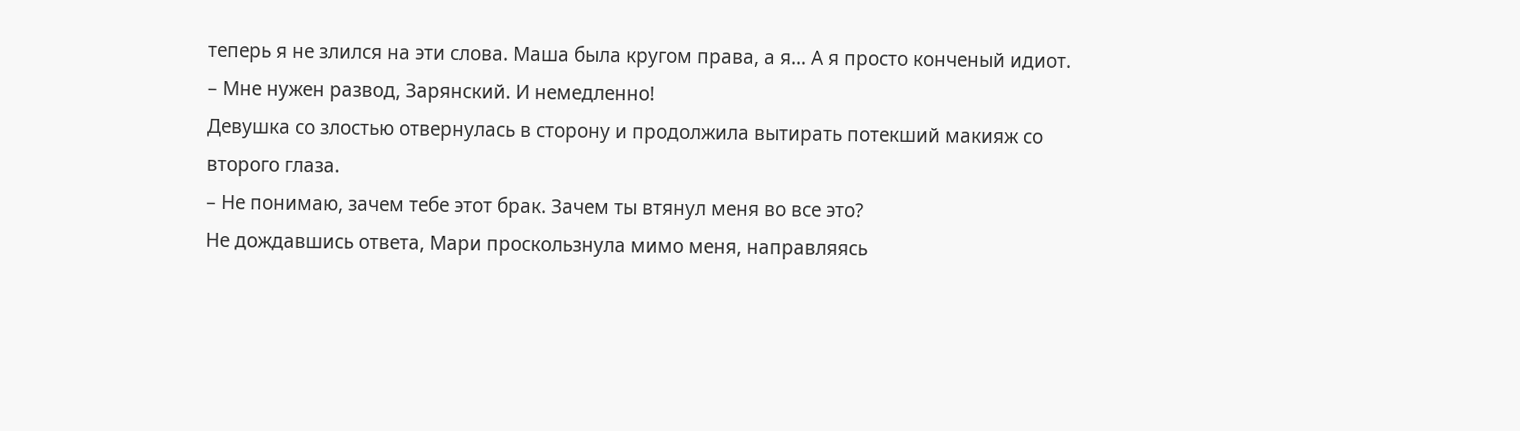теперь я не злился на эти слова. Маша была кругом права, а я… А я просто конченый идиот.
– Мне нужен развод, Зарянский. И немедленно!
Девушка со злостью отвернулась в сторону и продолжила вытирать потекший макияж со второго глаза.
– Не понимаю, зачем тебе этот брак. Зачем ты втянул меня во все это?
Не дождавшись ответа, Мари проскользнула мимо меня, направляясь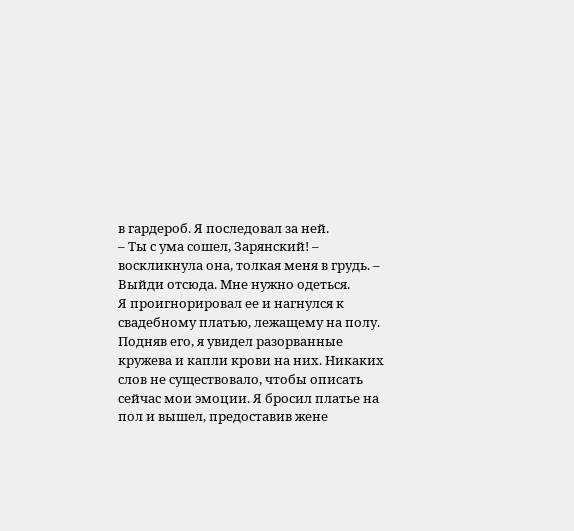в гардероб. Я последовал за ней.
– Ты с ума сошел, Зарянский! – воскликнула она, толкая меня в грудь. – Выйди отсюда. Мне нужно одеться.
Я проигнорировал ее и нагнулся к свадебному платью, лежащему на полу. Подняв его, я увидел разорванные кружева и капли крови на них. Никаких слов не существовало, чтобы описать сейчас мои эмоции. Я бросил платье на пол и вышел, предоставив жене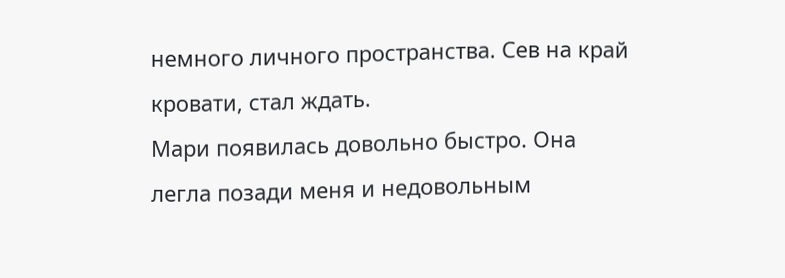немного личного пространства. Сев на край кровати, стал ждать.
Мари появилась довольно быстро. Она легла позади меня и недовольным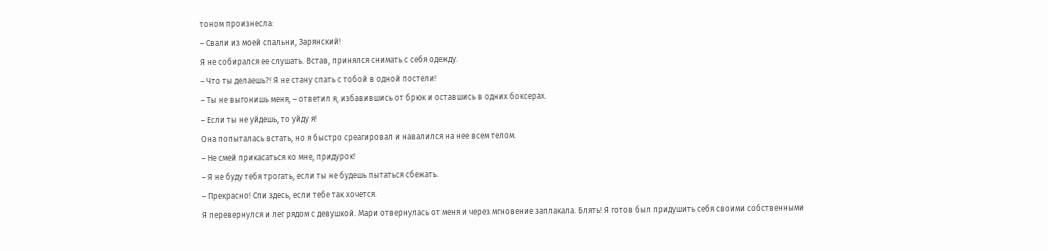тоном произнесла:
– Свали из моей спальни, Зарянский!
Я не собирался ее слушать. Встав, принялся снимать с себя одежду.
– Что ты делаешь?! Я не стану спать с тобой в одной постели!
– Ты не выгонишь меня, – ответил я, избавившись от брюк и оставшись в одних боксерах.
– Если ты не уйдешь, то уйду я!
Она попыталась встать, но я быстро среагировал и навалился на нее всем телом.
– Не смей прикасаться ко мне, придурок!
– Я не буду тебя трогать, если ты не будешь пытаться сбежать.
– Прекрасно! Спи здесь, если тебе так хочется.
Я перевернулся и лег рядом с девушкой. Мари отвернулась от меня и через мгновение заплакала. Блять! Я готов был придушить себя своими собственными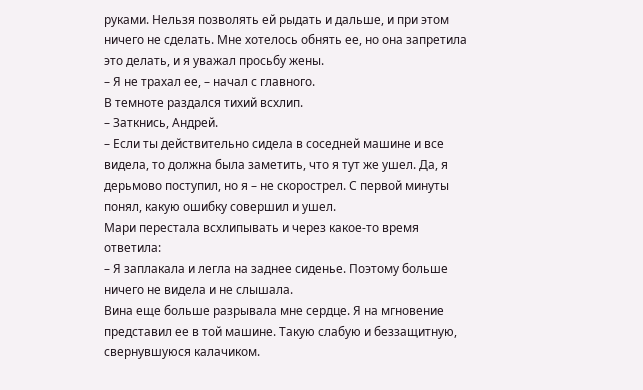руками. Нельзя позволять ей рыдать и дальше, и при этом ничего не сделать. Мне хотелось обнять ее, но она запретила это делать, и я уважал просьбу жены.
– Я не трахал ее, – начал с главного.
В темноте раздался тихий всхлип.
– Заткнись, Андрей.
– Если ты действительно сидела в соседней машине и все видела, то должна была заметить, что я тут же ушел. Да, я дерьмово поступил, но я – не скорострел. С первой минуты понял, какую ошибку совершил и ушел.
Мари перестала всхлипывать и через какое-то время ответила:
– Я заплакала и легла на заднее сиденье. Поэтому больше ничего не видела и не слышала.
Вина еще больше разрывала мне сердце. Я на мгновение представил ее в той машине. Такую слабую и беззащитную, свернувшуюся калачиком.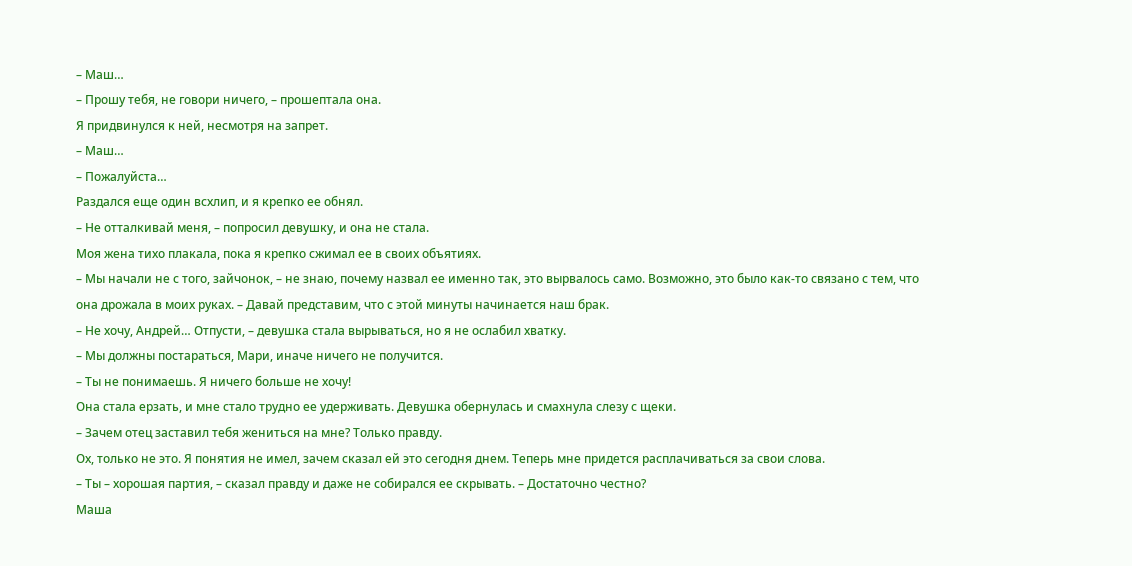– Маш…
– Прошу тебя, не говори ничего, – прошептала она.
Я придвинулся к ней, несмотря на запрет.
– Маш…
– Пожалуйста…
Раздался еще один всхлип, и я крепко ее обнял.
– Не отталкивай меня, – попросил девушку, и она не стала.
Моя жена тихо плакала, пока я крепко сжимал ее в своих объятиях.
– Мы начали не с того, зайчонок, – не знаю, почему назвал ее именно так, это вырвалось само. Возможно, это было как-то связано с тем, что она дрожала в моих руках. – Давай представим, что с этой минуты начинается наш брак.
– Не хочу, Андрей… Отпусти, – девушка стала вырываться, но я не ослабил хватку.
– Мы должны постараться, Мари, иначе ничего не получится.
– Ты не понимаешь. Я ничего больше не хочу!
Она стала ерзать, и мне стало трудно ее удерживать. Девушка обернулась и смахнула слезу с щеки.
– Зачем отец заставил тебя жениться на мне? Только правду.
Ох, только не это. Я понятия не имел, зачем сказал ей это сегодня днем. Теперь мне придется расплачиваться за свои слова.
– Ты – хорошая партия, – сказал правду и даже не собирался ее скрывать. – Достаточно честно?
Маша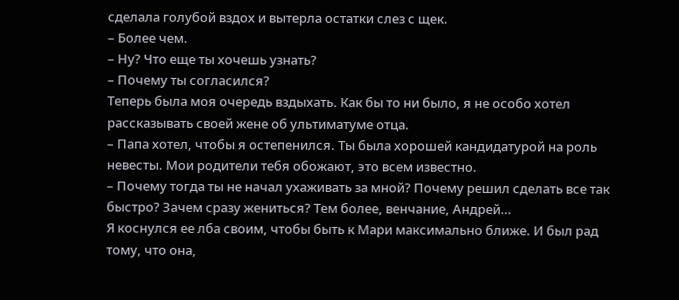сделала голубой вздох и вытерла остатки слез с щек.
– Более чем.
– Ну? Что еще ты хочешь узнать?
– Почему ты согласился?
Теперь была моя очередь вздыхать. Как бы то ни было, я не особо хотел рассказывать своей жене об ультиматуме отца.
– Папа хотел, чтобы я остепенился. Ты была хорошей кандидатурой на роль невесты. Мои родители тебя обожают, это всем известно.
– Почему тогда ты не начал ухаживать за мной? Почему решил сделать все так быстро? Зачем сразу жениться? Тем более, венчание, Андрей…
Я коснулся ее лба своим, чтобы быть к Мари максимально ближе. И был рад тому, что она,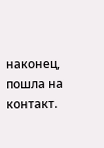наконец, пошла на контакт.